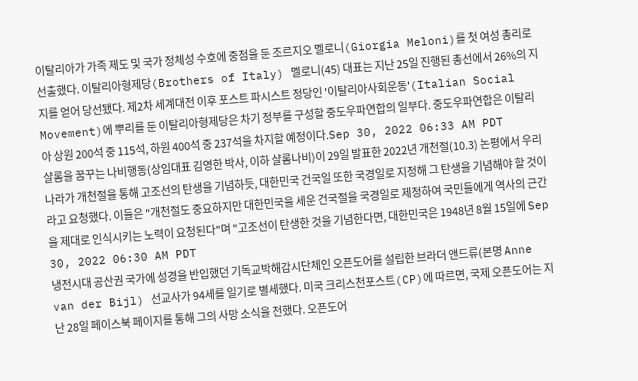이탈리아가 가족 제도 및 국가 정체성 수호에 중점을 둔 조르지오 멜로니(Giorgia Meloni)를 첫 여성 총리로 선출했다. 이탈리아형제당(Brothers of Italy) 멜로니(45) 대표는 지난 25일 진행된 총선에서 26%의 지지를 얻어 당선됐다. 제2차 세계대전 이후 포스트 파시스트 정당인 '이탈리아사회운동'(Italian Social Movement)에 뿌리를 둔 이탈리아형제당은 차기 정부를 구성할 중도우파연합의 일부다. 중도우파연합은 이탈리아 상원 200석 중 115석, 하원 400석 중 237석을 차지할 예정이다.Sep 30, 2022 06:33 AM PDT
샬롬을 꿈꾸는 나비행동(상임대표 김영한 박사, 이하 샬롬나비)이 29일 발표한 2022년 개천절(10.3) 논평에서 우리나라가 개천절을 통해 고조선의 탄생을 기념하듯, 대한민국 건국일 또한 국경일로 지정해 그 탄생을 기념해야 할 것이라고 요청했다. 이들은 "개천절도 중요하지만 대한민국을 세운 건국절을 국경일로 제정하여 국민들에게 역사의 근간을 제대로 인식시키는 노력이 요청된다"며 "고조선이 탄생한 것을 기념한다면, 대한민국은 1948년 8월 15일에 Sep 30, 2022 06:30 AM PDT
냉전시대 공산권 국가에 성경을 반입했던 기독교박해감시단체인 오픈도어를 설립한 브라더 앤드류(본명 Anne van der Bijl) 선교사가 94세를 일기로 별세했다. 미국 크리스천포스트(CP)에 따르면, 국제 오픈도어는 지난 28일 페이스북 페이지를 통해 그의 사망 소식을 전했다. 오픈도어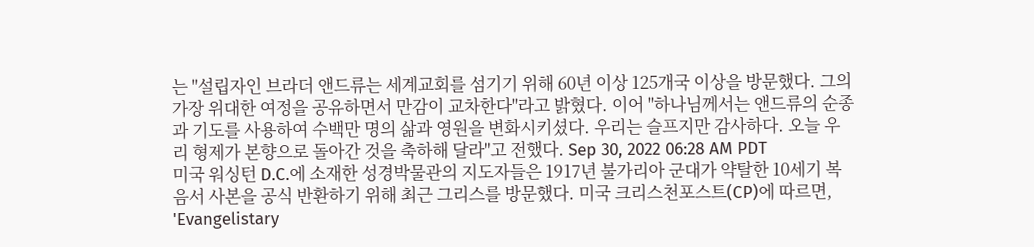는 "설립자인 브라더 앤드류는 세계교회를 섬기기 위해 60년 이상 125개국 이상을 방문했다. 그의 가장 위대한 여정을 공유하면서 만감이 교차한다"라고 밝혔다. 이어 "하나님께서는 앤드류의 순종과 기도를 사용하여 수백만 명의 삶과 영원을 변화시키셨다. 우리는 슬프지만 감사하다. 오늘 우리 형제가 본향으로 돌아간 것을 축하해 달라"고 전했다. Sep 30, 2022 06:28 AM PDT
미국 워싱턴 D.C.에 소재한 성경박물관의 지도자들은 1917년 불가리아 군대가 약탈한 10세기 복음서 사본을 공식 반환하기 위해 최근 그리스를 방문했다. 미국 크리스천포스트(CP)에 따르면, 'Evangelistary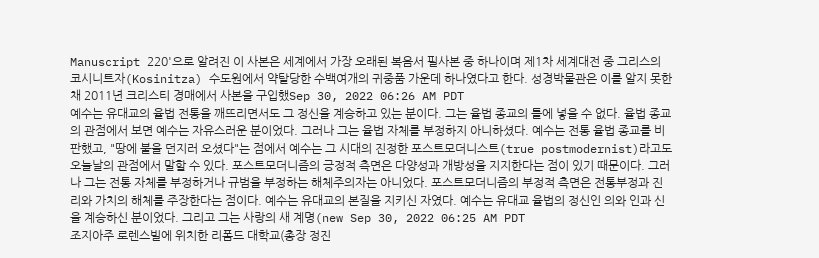Manuscript 220'으로 알려진 이 사본은 세계에서 가장 오래된 복음서 필사본 중 하나이며 제1차 세계대전 중 그리스의 코시니트자(Kosinitza) 수도원에서 약탈당한 수백여개의 귀중품 가운데 하나였다고 한다. 성경박물관은 이를 알지 못한 채 2011년 크리스티 경매에서 사본을 구입했Sep 30, 2022 06:26 AM PDT
예수는 유대교의 율법 전통을 깨뜨리면서도 그 정신을 계승하고 있는 분이다. 그는 율법 종교의 틀에 넣을 수 없다. 율법 종교의 관점에서 보면 예수는 자유스러운 분이었다. 그러나 그는 율법 자체를 부정하지 아니하셨다. 예수는 전통 율법 종교를 비판했고, "땅에 불을 던지러 오셨다"는 점에서 예수는 그 시대의 진정한 포스트모더니스트(true postmodernist)라고도 오늘날의 관점에서 말할 수 있다. 포스트모더니즘의 긍정적 측면은 다양성과 개방성을 지지한다는 점이 있기 때문이다. 그러나 그는 전통 자체를 부정하거나 규범을 부정하는 해체주의자는 아니었다. 포스트모더니즘의 부정적 측면은 전통부정과 진리와 가치의 해체를 주장한다는 점이다. 예수는 유대교의 본질을 지키신 자였다. 예수는 유대교 율법의 정신인 의와 인과 신을 계승하신 분이었다. 그리고 그는 사랑의 새 계명(new Sep 30, 2022 06:25 AM PDT
조지아주 로렌스빌에 위치한 리폼드 대학교(총장 정진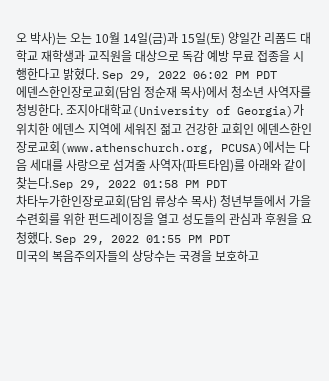오 박사)는 오는 10월 14일(금)과 15일(토) 양일간 리폼드 대학교 재학생과 교직원을 대상으로 독감 예방 무료 접종을 시행한다고 밝혔다. Sep 29, 2022 06:02 PM PDT
에덴스한인장로교회(담임 정순재 목사)에서 청소년 사역자를 청빙한다. 조지아대학교(University of Georgia)가 위치한 에덴스 지역에 세워진 젊고 건강한 교회인 에덴스한인장로교회(www.athenschurch.org, PCUSA)에서는 다음 세대를 사랑으로 섬겨줄 사역자(파트타임)를 아래와 같이 찾는다.Sep 29, 2022 01:58 PM PDT
차타누가한인장로교회(담임 류상수 목사) 청년부들에서 가을 수련회를 위한 펀드레이징을 열고 성도들의 관심과 후원을 요청했다. Sep 29, 2022 01:55 PM PDT
미국의 복음주의자들의 상당수는 국경을 보호하고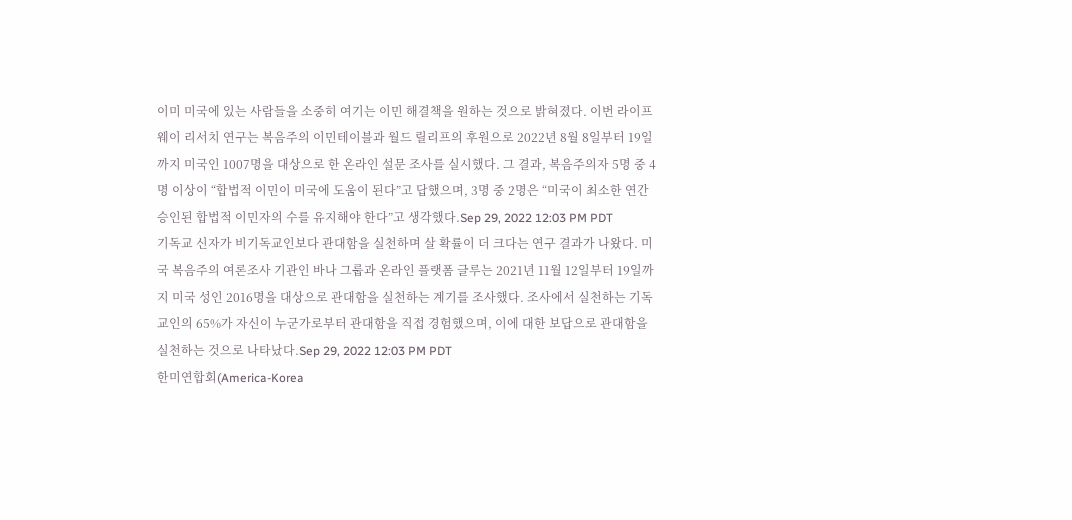이미 미국에 있는 사람들을 소중히 여기는 이민 해결책을 원하는 것으로 밝혀졌다. 이번 라이프웨이 리서치 연구는 복음주의 이민테이블과 월드 릴리프의 후원으로 2022년 8월 8일부터 19일까지 미국인 1007명을 대상으로 한 온라인 설문 조사를 실시했다. 그 결과, 복음주의자 5명 중 4명 이상이 “합법적 이민이 미국에 도움이 된다”고 답했으며, 3명 중 2명은 “미국이 최소한 연간 승인된 합법적 이민자의 수를 유지해야 한다”고 생각했다.Sep 29, 2022 12:03 PM PDT
기독교 신자가 비기독교인보다 관대함을 실천하며 살 확률이 더 크다는 연구 결과가 나왔다. 미국 복음주의 여론조사 기관인 바나 그룹과 온라인 플랫폼 글루는 2021년 11월 12일부터 19일까지 미국 성인 2016명을 대상으로 관대함을 실천하는 계기를 조사했다. 조사에서 실천하는 기독교인의 65%가 자신이 누군가로부터 관대함을 직접 경험했으며, 이에 대한 보답으로 관대함을 실천하는 것으로 나타났다.Sep 29, 2022 12:03 PM PDT
한미연합회(America-Korea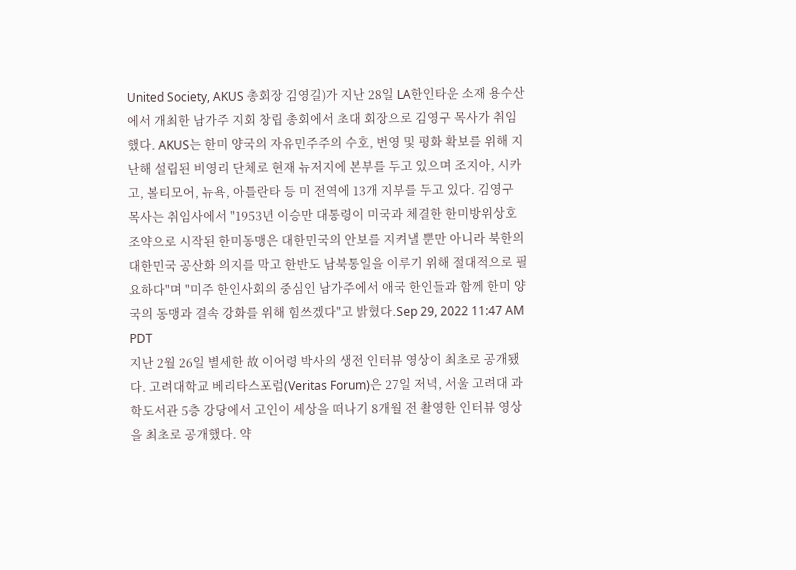United Society, AKUS 총회장 김영길)가 지난 28일 LA한인타운 소재 용수산에서 개최한 남가주 지회 창립 총회에서 초대 회장으로 김영구 목사가 취임했다. AKUS는 한미 양국의 자유민주주의 수호, 번영 및 평화 확보를 위해 지난해 설립된 비영리 단체로 현재 뉴저지에 본부를 두고 있으며 조지아, 시카고, 볼티모어, 뉴욕, 아틀란타 등 미 전역에 13개 지부를 두고 있다. 김영구 목사는 취임사에서 "1953년 이승만 대통령이 미국과 체결한 한미방위상호조약으로 시작된 한미동맹은 대한민국의 안보를 지켜낼 뿐만 아니라 북한의 대한민국 공산화 의지를 막고 한반도 남북통일을 이루기 위해 절대적으로 필요하다"며 "미주 한인사회의 중심인 남가주에서 애국 한인들과 함께 한미 양국의 동맹과 결속 강화를 위해 힘쓰겠다"고 밝혔다.Sep 29, 2022 11:47 AM PDT
지난 2월 26일 별세한 故 이어령 박사의 생전 인터뷰 영상이 최초로 공개됐다. 고려대학교 베리타스포럼(Veritas Forum)은 27일 저녁, 서울 고려대 과학도서관 5층 강당에서 고인이 세상을 떠나기 8개월 전 촬영한 인터뷰 영상을 최초로 공개했다. 약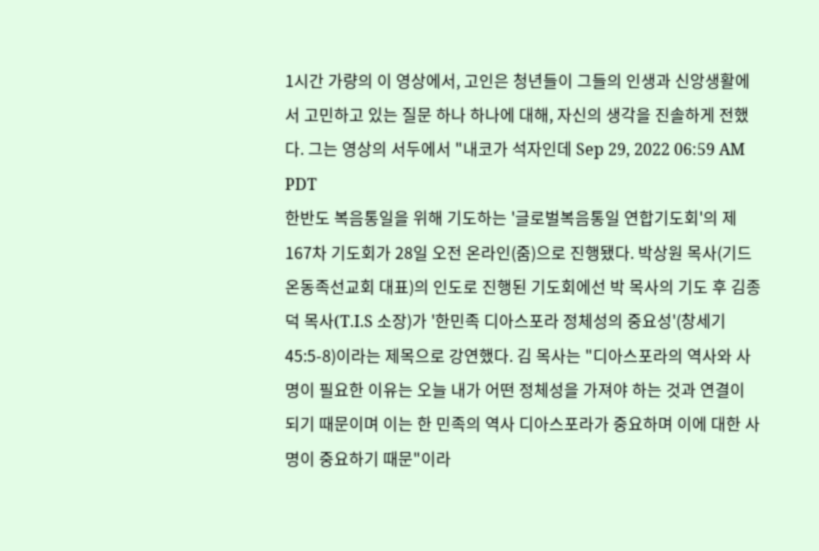1시간 가량의 이 영상에서, 고인은 청년들이 그들의 인생과 신앙생활에서 고민하고 있는 질문 하나 하나에 대해, 자신의 생각을 진솔하게 전했다. 그는 영상의 서두에서 "내코가 석자인데 Sep 29, 2022 06:59 AM PDT
한반도 복음통일을 위해 기도하는 '글로벌복음통일 연합기도회'의 제167차 기도회가 28일 오전 온라인(줌)으로 진행됐다. 박상원 목사(기드온동족선교회 대표)의 인도로 진행된 기도회에선 박 목사의 기도 후 김종덕 목사(T.I.S 소장)가 '한민족 디아스포라 정체성의 중요성'(창세기 45:5-8)이라는 제목으로 강연했다. 김 목사는 "디아스포라의 역사와 사명이 필요한 이유는 오늘 내가 어떤 정체성을 가져야 하는 것과 연결이 되기 때문이며 이는 한 민족의 역사 디아스포라가 중요하며 이에 대한 사명이 중요하기 때문"이라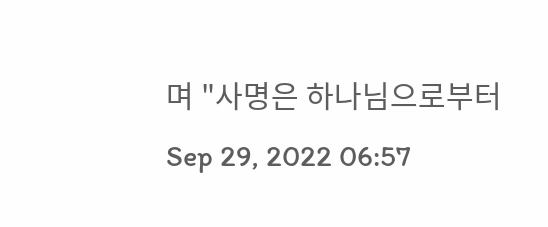며 "사명은 하나님으로부터 Sep 29, 2022 06:57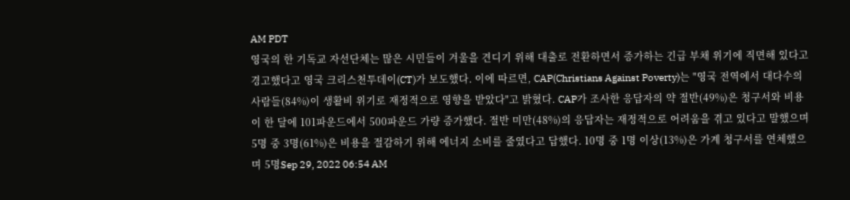AM PDT
영국의 한 기독교 자선단체는 많은 시민들이 겨울을 견디기 위해 대출로 전환하면서 증가하는 긴급 부채 위기에 직면해 있다고 경고했다고 영국 크리스천투데이(CT)가 보도했다. 이에 따르면, CAP(Christians Against Poverty)는 "영국 전역에서 대다수의 사람들(84%)이 생활비 위기로 재정적으로 영향을 받았다"고 밝혔다. CAP가 조사한 응답자의 약 절반(49%)은 청구서와 비용이 한 달에 101파운드에서 500파운드 가량 증가했다. 절반 미만(48%)의 응답자는 재정적으로 어려움을 겪고 있다고 말했으며 5명 중 3명(61%)은 비용을 절감하기 위해 에너지 소비를 줄였다고 답했다. 10명 중 1명 이상(13%)은 가계 청구서를 연체했으며 5명Sep 29, 2022 06:54 AM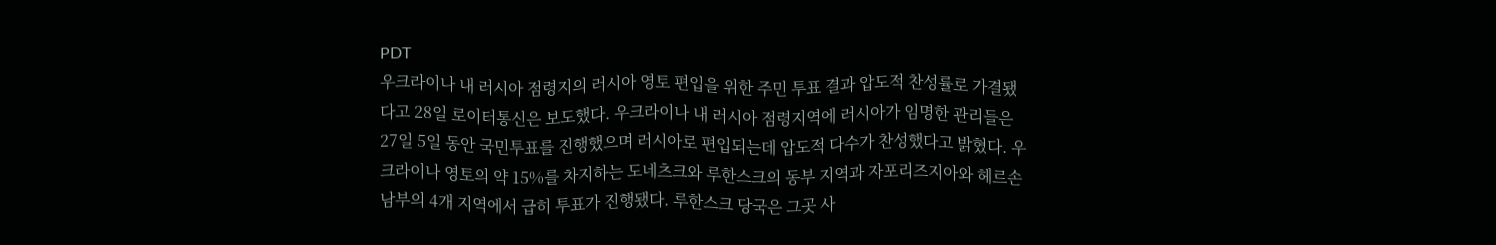PDT
우크라이나 내 러시아 점령지의 러시아 영토 편입을 위한 주민 투표 결과 압도적 찬성률로 가결됐다고 28일 로이터통신은 보도했다. 우크라이나 내 러시아 점령지역에 러시아가 임명한 관리들은 27일 5일 동안 국민투표를 진행했으며 러시아로 편입되는데 압도적 다수가 찬성했다고 밝혔다. 우크라이나 영토의 약 15%를 차지하는 도네츠크와 루한스크의 동부 지역과 자포리즈지아와 헤르손 남부의 4개 지역에서 급히 투표가 진행됐다. 루한스크 당국은 그곳 사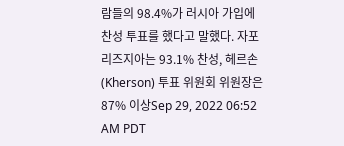람들의 98.4%가 러시아 가입에 찬성 투표를 했다고 말했다. 자포리즈지아는 93.1% 찬성, 헤르손(Kherson) 투표 위원회 위원장은 87% 이상Sep 29, 2022 06:52 AM PDT